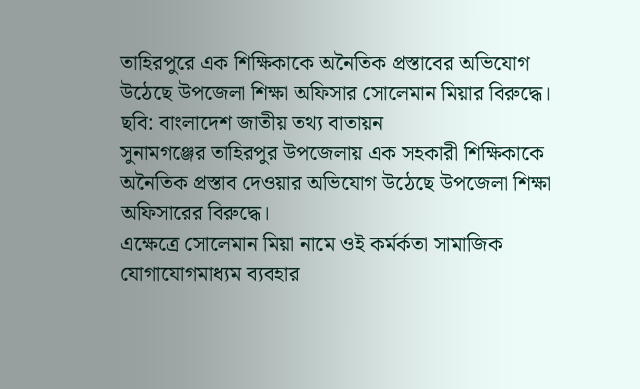তাহিরপুরে এক শিক্ষিকাকে অনৈতিক প্রস্তাবের অভিযোগ উঠেছে উপজেলা শিক্ষা অফিসার সোলেমান মিয়ার বিরুদ্ধে। ছবি: বাংলাদেশ জাতীয় তথ্য বাতায়ন
সুনামগঞ্জের তাহিরপুর উপজেলায় এক সহকারী শিক্ষিকাকে অনৈতিক প্রস্তাব দেওয়ার অভিযোগ উঠেছে উপজেলা শিক্ষা অফিসারের বিরুদ্ধে।
এক্ষেত্রে সোলেমান মিয়া নামে ওই কর্মর্কতা সামাজিক যোগাযোগমাধ্যম ব্যবহার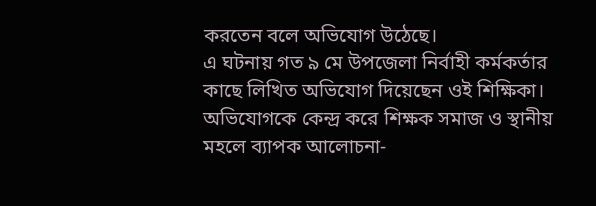করতেন বলে অভিযোগ উঠেছে।
এ ঘটনায় গত ৯ মে উপজেলা নির্বাহী কর্মকর্তার কাছে লিখিত অভিযোগ দিয়েছেন ওই শিক্ষিকা।
অভিযোগকে কেন্দ্র করে শিক্ষক সমাজ ও স্থানীয় মহলে ব্যাপক আলোচনা-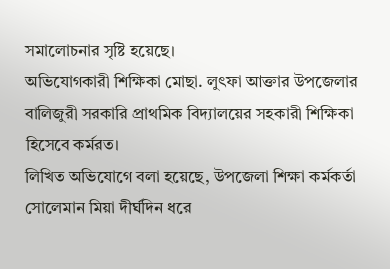সমালোচনার সৃষ্টি হয়েছে।
অভিযোগকারী শিক্ষিকা মোছা. লুৎফা আক্তার উপজেলার বালিজুরী সরকারি প্রাথমিক বিদ্যালয়ের সহকারী শিক্ষিকা হিসেবে কর্মরত।
লিখিত অভিযোগে বলা হয়েছে, উপজেলা শিক্ষা কর্মকর্তা সোলেমান মিয়া দীর্ঘদিন ধরে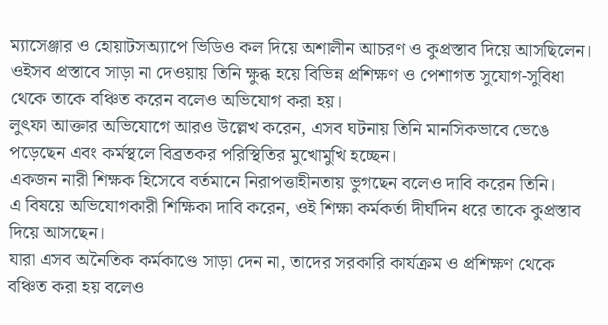ম্যাসেঞ্জার ও হোয়াটসঅ্যাপে ভিডিও কল দিয়ে অশালীন আচরণ ও কুপ্রস্তাব দিয়ে আসছিলেন।
ওইসব প্রস্তাবে সাড়া না দেওয়ায় তিনি ক্ষুব্ধ হয়ে বিভিন্ন প্রশিক্ষণ ও পেশাগত সুযোগ-সুবিধা থেকে তাকে বঞ্চিত করেন বলেও অভিযোগ করা হয়।
লুৎফা আক্তার অভিযোগে আরও উল্লেখ করেন, এসব ঘটনায় তিনি মানসিকভাবে ভেঙে পড়েছেন এবং কর্মস্থলে বিব্রতকর পরিস্থিতির মুখোমুখি হচ্ছেন।
একজন নারী শিক্ষক হিসেবে বর্তমানে নিরাপত্তাহীনতায় ভুগছেন বলেও দাবি করেন তিনি।
এ বিষয়ে অভিযোগকারী শিক্ষিকা দাবি করেন, ওই শিক্ষা কর্মকর্তা দীর্ঘদিন ধরে তাকে কুপ্রস্তাব দিয়ে আসছেন।
যারা এসব অনৈতিক কর্মকাণ্ডে সাড়া দেন না, তাদের সরকারি কার্যক্রম ও প্রশিক্ষণ থেকে বঞ্চিত করা হয় বলেও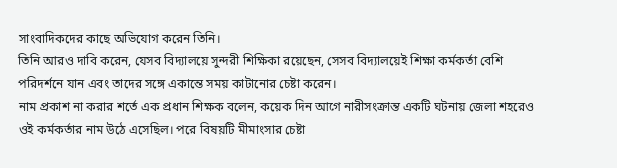সাংবাদিকদের কাছে অভিযোগ করেন তিনি।
তিনি আরও দাবি করেন, যেসব বিদ্যালয়ে সুন্দরী শিক্ষিকা রয়েছেন, সেসব বিদ্যালয়েই শিক্ষা কর্মকর্তা বেশি পরিদর্শনে যান এবং তাদের সঙ্গে একান্তে সময় কাটানোর চেষ্টা করেন।
নাম প্রকাশ না করার শর্তে এক প্রধান শিক্ষক বলেন, কয়েক দিন আগে নারীসংক্রান্ত একটি ঘটনায় জেলা শহরেও ওই কর্মকর্তার নাম উঠে এসেছিল। পরে বিষয়টি মীমাংসার চেষ্টা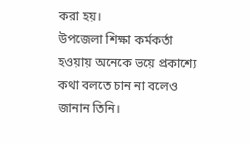করা হয়।
উপজেলা শিক্ষা কর্মকর্তা হওয়ায় অনেকে ভয়ে প্রকাশ্যে কথা বলতে চান না বলেও জানান তিনি।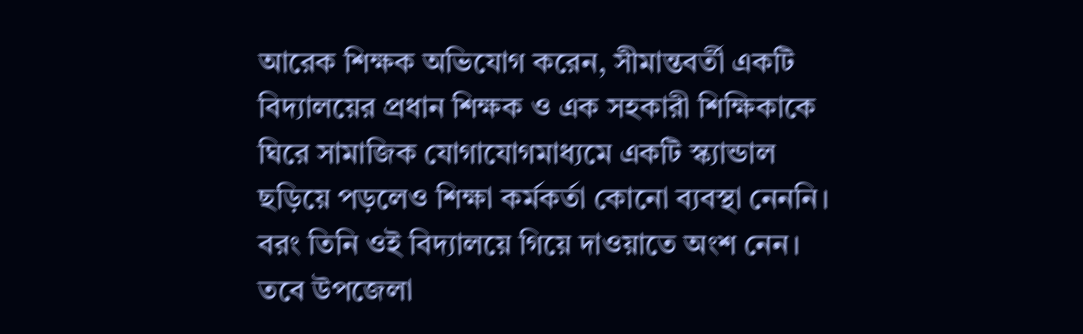আরেক শিক্ষক অভিযোগ করেন, সীমান্তবর্তী একটি বিদ্যালয়ের প্রধান শিক্ষক ও এক সহকারী শিক্ষিকাকে ঘিরে সামাজিক যোগাযোগমাধ্যমে একটি স্ক্যান্ডাল ছড়িয়ে পড়লেও শিক্ষা কর্মকর্তা কোনো ব্যবস্থা নেননি। বরং তিনি ওই বিদ্যালয়ে গিয়ে দাওয়াতে অংশ নেন।
তবে উপজেলা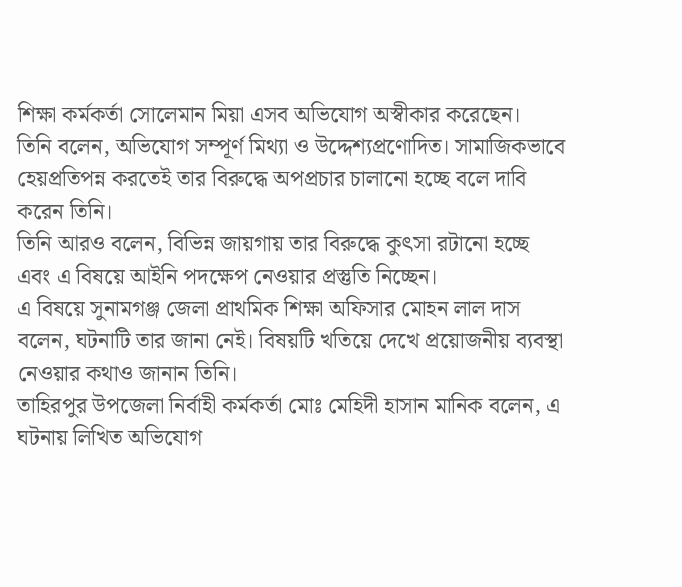শিক্ষা কর্মকর্তা সোলেমান মিয়া এসব অভিযোগ অস্বীকার করেছেন।
তিনি বলেন, অভিযোগ সম্পূর্ণ মিথ্যা ও উদ্দেশ্যপ্রণোদিত। সামাজিকভাবে হেয়প্রতিপন্ন করতেই তার বিরুদ্ধে অপপ্রচার চালানো হচ্ছে বলে দাবি করেন তিনি।
তিনি আরও বলেন, বিভিন্ন জায়গায় তার বিরুদ্ধে কুৎসা রটানো হচ্ছে এবং এ বিষয়ে আইনি পদক্ষেপ নেওয়ার প্রস্তুতি নিচ্ছেন।
এ বিষয়ে সুনামগঞ্জ জেলা প্রাথমিক শিক্ষা অফিসার মোহন লাল দাস বলেন, ঘটনাটি তার জানা নেই। বিষয়টি খতিয়ে দেখে প্রয়োজনীয় ব্যবস্থা নেওয়ার কথাও জানান তিনি।
তাহিরপুর উপজেলা নির্বাহী কর্মকর্তা মোঃ মেহিদী হাসান মানিক বলেন, এ ঘটনায় লিখিত অভিযোগ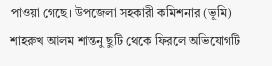পাওয়া গেছে। উপজেলা সহকারী কমিশনার (ভূমি) শাহরুখ আলম শান্তনু ছুটি থেকে ফিরলে অভিযোগটি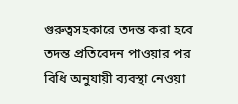গুরুত্বসহকারে তদন্ত করা হবে
তদন্ত প্রতিবেদন পাওয়ার পর বিধি অনুযায়ী ব্যবস্থা নেওয়া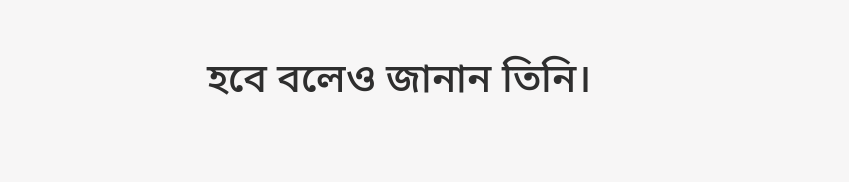হবে বলেও জানান তিনি।